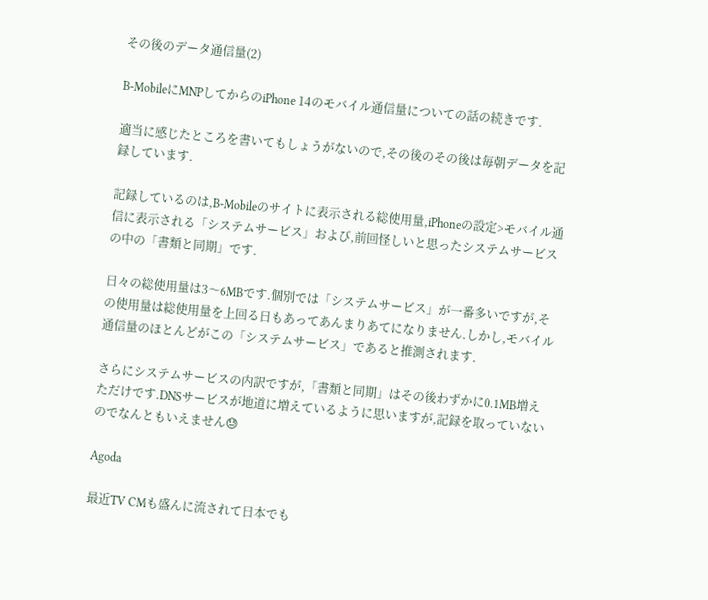その後のデータ通信量(2)

B-MobileにMNPしてからのiPhone 14のモバイル通信量についての話の続きです.

適当に感じたところを書いてもしょうがないので,その後のその後は毎朝データを記録しています.

記録しているのは,B-Mobileのサイトに表示される総使用量,iPhoneの設定>モバイル通信に表示される「システムサービス」および,前回怪しいと思ったシステムサービスの中の「書類と同期」です.

日々の総使用量は3〜6MBです.個別では「システムサービス」が一番多いですが,その使用量は総使用量を上回る日もあってあんまりあてになりません.しかし,モバイル通信量のほとんどがこの「システムサービス」であると推測されます.

さらにシステムサービスの内訳ですが,「書類と同期」はその後わずかに0.1MB増えただけです.DNSサービスが地道に増えているように思いますが,記録を取っていないのでなんともいえません😓

Agoda

最近TV CMも盛んに流されて日本でも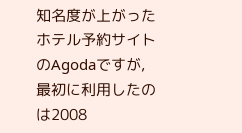知名度が上がったホテル予約サイトのAgodaですが,最初に利用したのは2008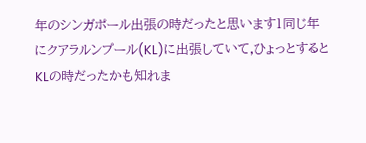年のシンガポール出張の時だったと思います1同じ年にクアラルンプール(KL)に出張していて,ひょっとするとKLの時だったかも知れま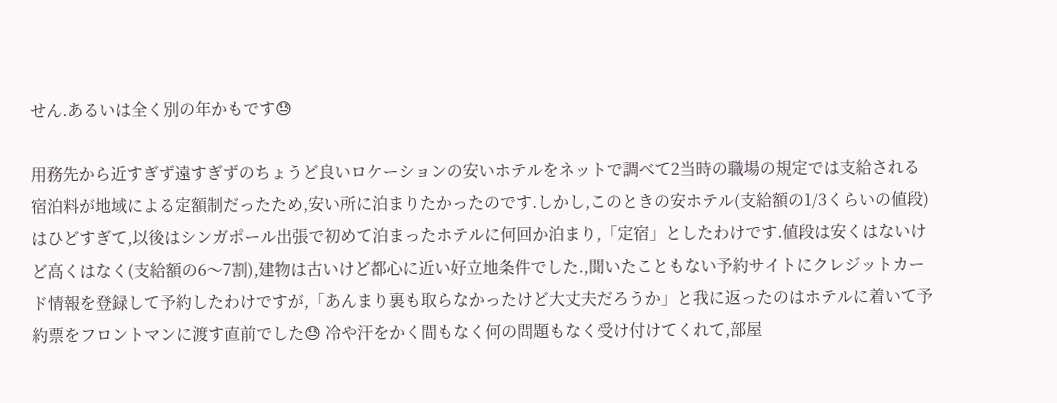せん.あるいは全く別の年かもです😓

用務先から近すぎず遠すぎずのちょうど良いロケーションの安いホテルをネットで調べて2当時の職場の規定では支給される宿泊料が地域による定額制だったため,安い所に泊まりたかったのです.しかし,このときの安ホテル(支給額の1/3くらいの値段)はひどすぎて,以後はシンガポール出張で初めて泊まったホテルに何回か泊まり,「定宿」としたわけです.値段は安くはないけど高くはなく(支給額の6〜7割),建物は古いけど都心に近い好立地条件でした.,聞いたこともない予約サイトにクレジットカード情報を登録して予約したわけですが,「あんまり裏も取らなかったけど大丈夫だろうか」と我に返ったのはホテルに着いて予約票をフロントマンに渡す直前でした😓 冷や汗をかく間もなく何の問題もなく受け付けてくれて,部屋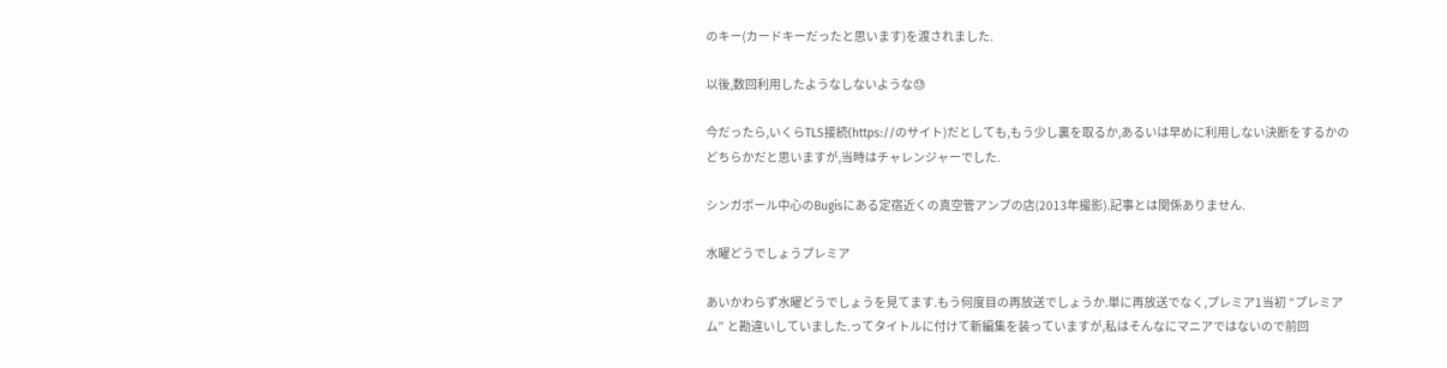のキー(カードキーだったと思います)を渡されました.

以後,数回利用したようなしないような😓

今だったら,いくらTLS接続(https://のサイト)だとしても,もう少し裏を取るか,あるいは早めに利用しない決断をするかのどちらかだと思いますが,当時はチャレンジャーでした.

シンガポール中心のBugisにある定宿近くの真空管アンプの店(2013年撮影).記事とは関係ありません.

水曜どうでしょうプレミア

あいかわらず水曜どうでしょうを見てます.もう何度目の再放送でしょうか.単に再放送でなく,プレミア1当初 “プレミアム” と勘違いしていました.ってタイトルに付けて新編集を装っていますが,私はそんなにマニアではないので前回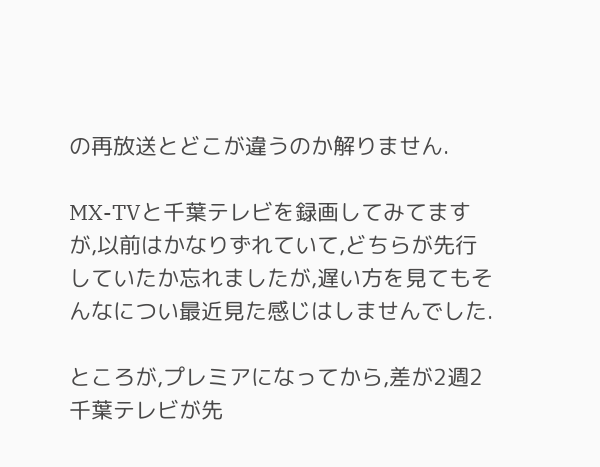の再放送とどこが違うのか解りません.

MX-TVと千葉テレビを録画してみてますが,以前はかなりずれていて,どちらが先行していたか忘れましたが,遅い方を見てもそんなについ最近見た感じはしませんでした.

ところが,プレミアになってから,差が2週2千葉テレビが先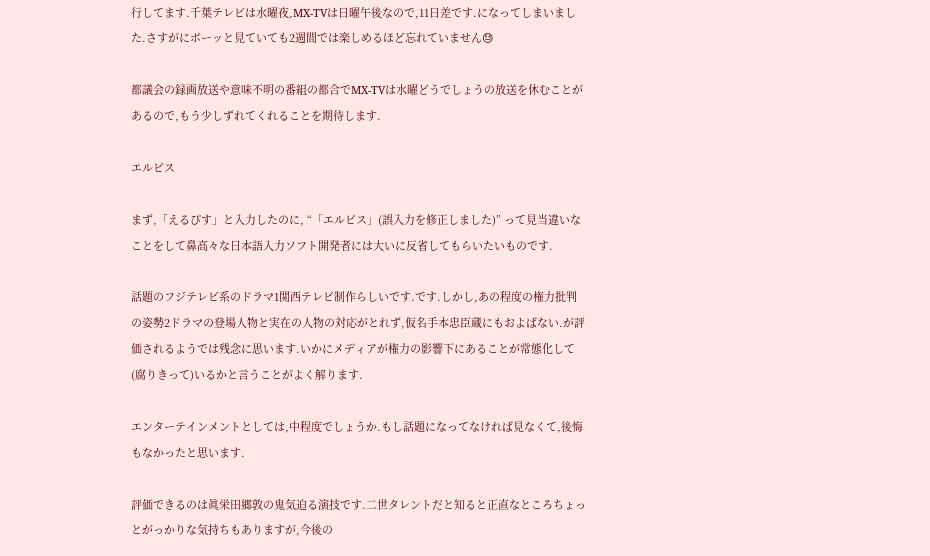行してます.千葉テレビは水曜夜,MX-TVは日曜午後なので,11日差です.になってしまいました.さすがにボーッと見ていても2週間では楽しめるほど忘れていません😓

都議会の録画放送や意味不明の番組の都合でMX-TVは水曜どうでしょうの放送を休むことがあるので,もう少しずれてくれることを期待します.

エルピス

まず,「えるぴす」と入力したのに, “「エルビス」(誤入力を修正しました)” って見当違いなことをして鼻高々な日本語入力ソフト開発者には大いに反省してもらいたいものです.

話題のフジテレビ系のドラマ1関西テレビ制作らしいです.です.しかし,あの程度の権力批判の姿勢2ドラマの登場人物と実在の人物の対応がとれず,仮名手本忠臣蔵にもおよばない.が評価されるようでは残念に思います.いかにメディアが権力の影響下にあることが常態化して(腐りきって)いるかと言うことがよく解ります.

エンターテインメントとしては,中程度でしょうか.もし話題になってなければ見なくて,後悔もなかったと思います.

評価できるのは眞栄田郷敦の鬼気迫る演技です.二世タレントだと知ると正直なところちょっとがっかりな気持ちもありますが,今後の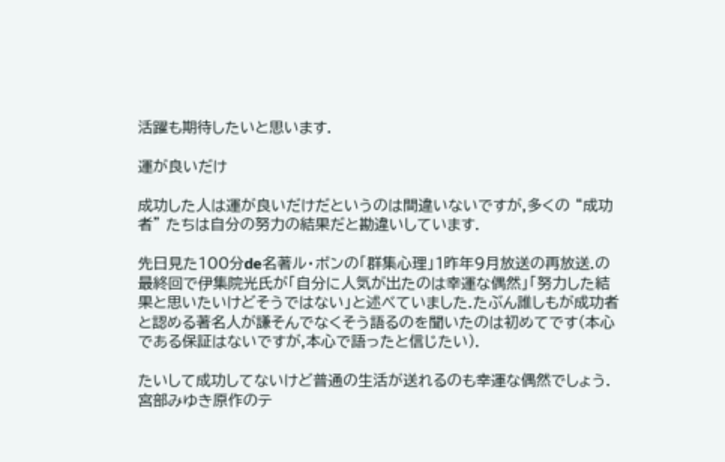活躍も期待したいと思います.

運が良いだけ

成功した人は運が良いだけだというのは間違いないですが,多くの “成功者” たちは自分の努力の結果だと勘違いしています.

先日見た100分de名著ル・ボンの「群集心理」1昨年9月放送の再放送.の最終回で伊集院光氏が「自分に人気が出たのは幸運な偶然」「努力した結果と思いたいけどそうではない」と述べていました.たぶん誰しもが成功者と認める著名人が謙そんでなくそう語るのを聞いたのは初めてです(本心である保証はないですが,本心で語ったと信じたい).

たいして成功してないけど普通の生活が送れるのも幸運な偶然でしょう.宮部みゆき原作のテ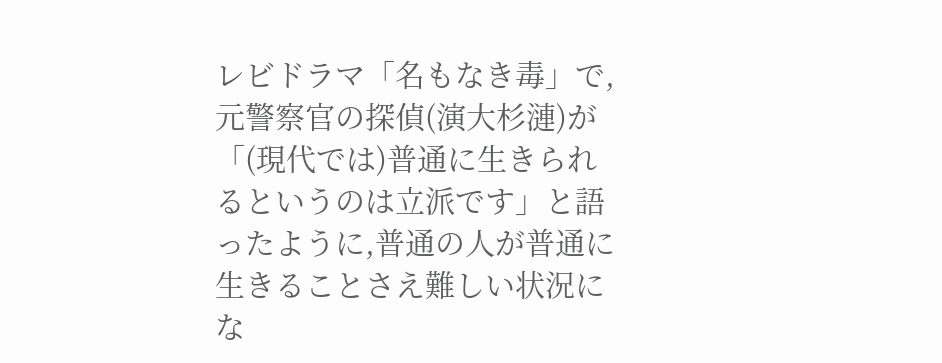レビドラマ「名もなき毒」で,元警察官の探偵(演大杉漣)が「(現代では)普通に生きられるというのは立派です」と語ったように,普通の人が普通に生きることさえ難しい状況にな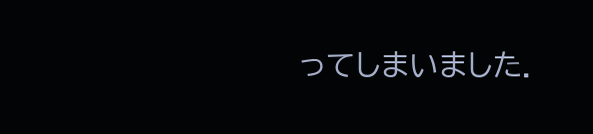ってしまいました.